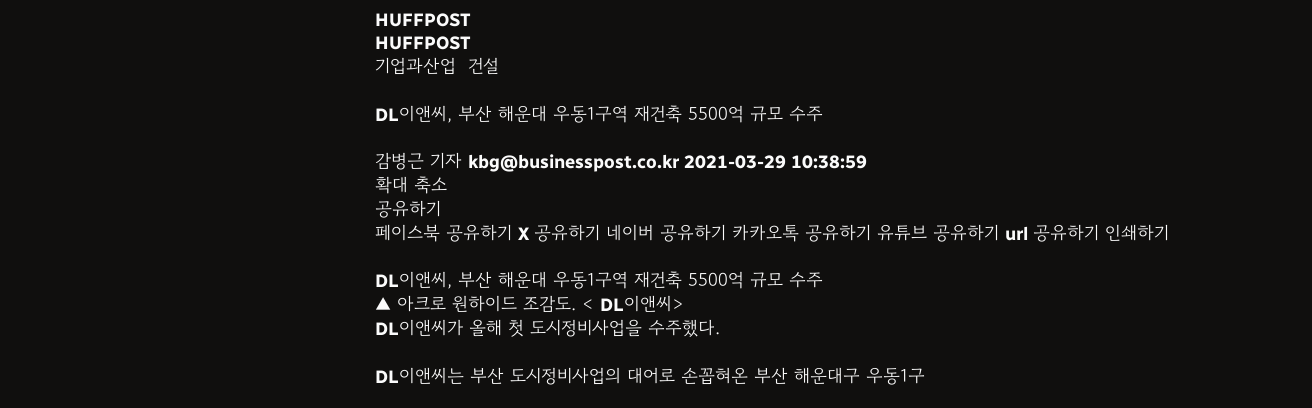HUFFPOST
HUFFPOST
기업과산업  건설

DL이앤씨, 부산 해운대 우동1구역 재건축 5500억 규모 수주

감병근 기자 kbg@businesspost.co.kr 2021-03-29 10:38:59
확대 축소
공유하기
페이스북 공유하기 X 공유하기 네이버 공유하기 카카오톡 공유하기 유튜브 공유하기 url 공유하기 인쇄하기

DL이앤씨, 부산 해운대 우동1구역 재건축 5500억 규모 수주
▲ 아크로 원하이드 조감도. < DL이앤씨>
DL이앤씨가 올해 첫 도시정비사업을 수주했다.

DL이앤씨는 부산 도시정비사업의 대어로 손꼽혀온 부산 해운대구 우동1구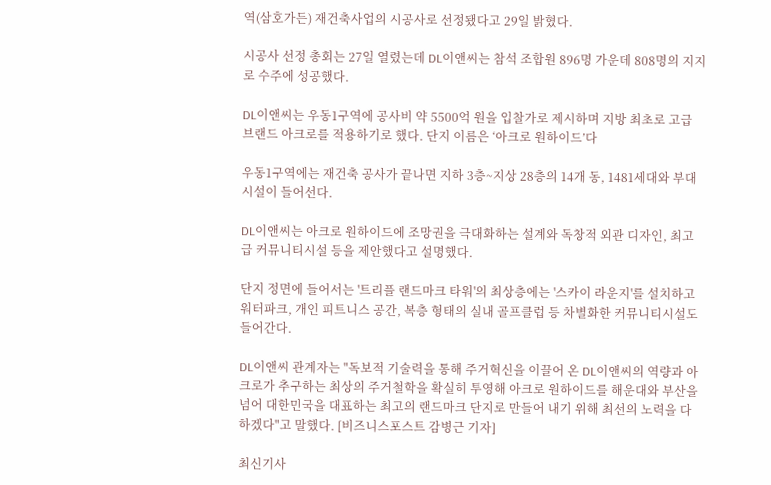역(삼호가든) 재건축사업의 시공사로 선정됐다고 29일 밝혔다.

시공사 선정 총회는 27일 열렸는데 DL이앤씨는 참석 조합원 896명 가운데 808명의 지지로 수주에 성공했다.

DL이앤씨는 우동1구역에 공사비 약 5500억 원을 입찰가로 제시하며 지방 최초로 고급 브랜드 아크로를 적용하기로 했다. 단지 이름은 ‘아크로 원하이드’다

우동1구역에는 재건축 공사가 끝나면 지하 3층~지상 28층의 14개 동, 1481세대와 부대시설이 들어선다.

DL이앤씨는 아크로 원하이드에 조망권을 극대화하는 설계와 독창적 외관 디자인, 최고급 커뮤니티시설 등을 제안했다고 설명했다.

단지 정면에 들어서는 '트리플 랜드마크 타워'의 최상층에는 '스카이 라운지'를 설치하고 워터파크, 개인 피트니스 공간, 복층 형태의 실내 골프클럽 등 차별화한 커뮤니티시설도 들어간다.

DL이앤씨 관계자는 "독보적 기술력을 통해 주거혁신을 이끌어 온 DL이앤씨의 역량과 아크로가 추구하는 최상의 주거철학을 확실히 투영해 아크로 원하이드를 해운대와 부산을 넘어 대한민국을 대표하는 최고의 랜드마크 단지로 만들어 내기 위해 최선의 노력을 다하겠다"고 말했다. [비즈니스포스트 감병근 기자]

최신기사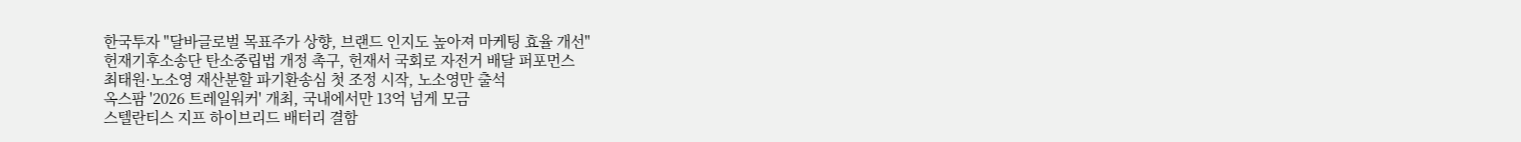한국투자 "달바글로벌 목표주가 상향, 브랜드 인지도 높아져 마케팅 효율 개선"
헌재기후소송단 탄소중립법 개정 촉구, 헌재서 국회로 자전거 배달 퍼포먼스
최태원·노소영 재산분할 파기환송심 첫 조정 시작, 노소영만 출석
옥스팜 '2026 트레일워커' 개최, 국내에서만 13억 넘게 모금
스텔란티스 지프 하이브리드 배터리 결함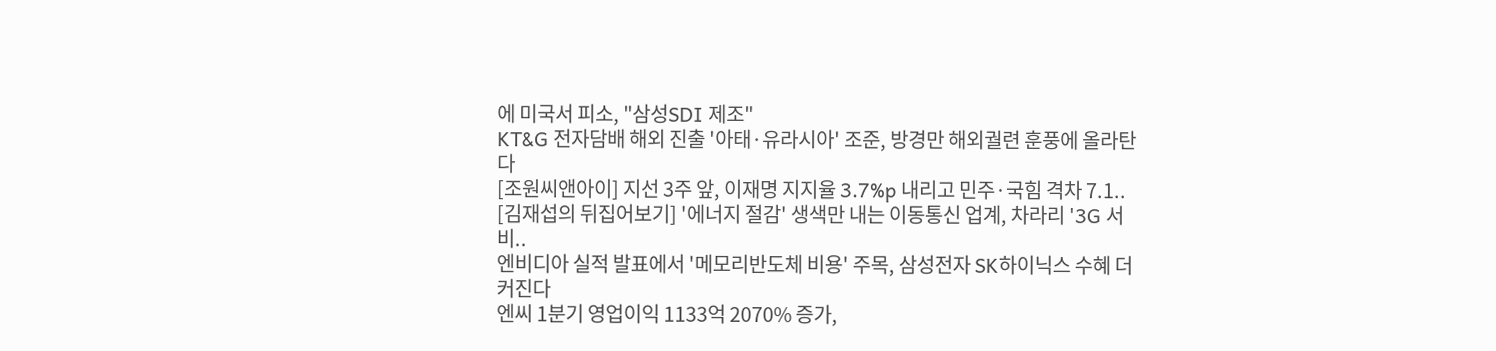에 미국서 피소, "삼성SDI 제조"
KT&G 전자담배 해외 진출 '아태·유라시아' 조준, 방경만 해외궐련 훈풍에 올라탄다
[조원씨앤아이] 지선 3주 앞, 이재명 지지율 3.7%p 내리고 민주·국힘 격차 7.1..
[김재섭의 뒤집어보기] '에너지 절감' 생색만 내는 이동통신 업계, 차라리 '3G 서비..
엔비디아 실적 발표에서 '메모리반도체 비용' 주목, 삼성전자 SK하이닉스 수혜 더 커진다
엔씨 1분기 영업이익 1133억 2070% 증가,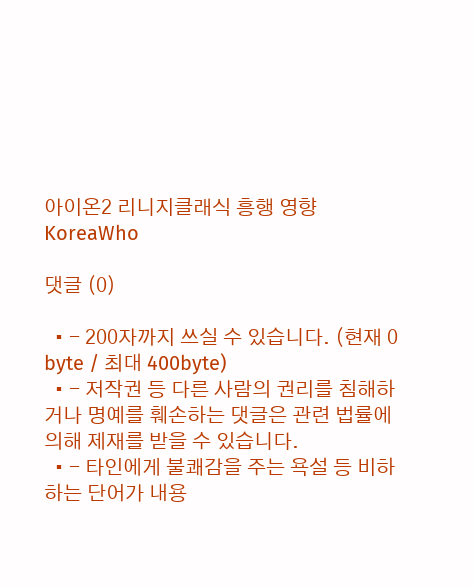아이온2 리니지클래식 흥행 영향
KoreaWho

댓글 (0)

  • - 200자까지 쓰실 수 있습니다. (현재 0 byte / 최대 400byte)
  • - 저작권 등 다른 사람의 권리를 침해하거나 명예를 훼손하는 댓글은 관련 법률에 의해 제재를 받을 수 있습니다.
  • - 타인에게 불쾌감을 주는 욕설 등 비하하는 단어가 내용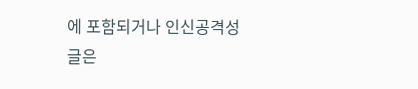에 포함되거나 인신공격성 글은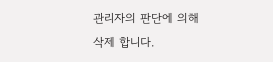관리자의 판단에 의해 삭제 합니다.